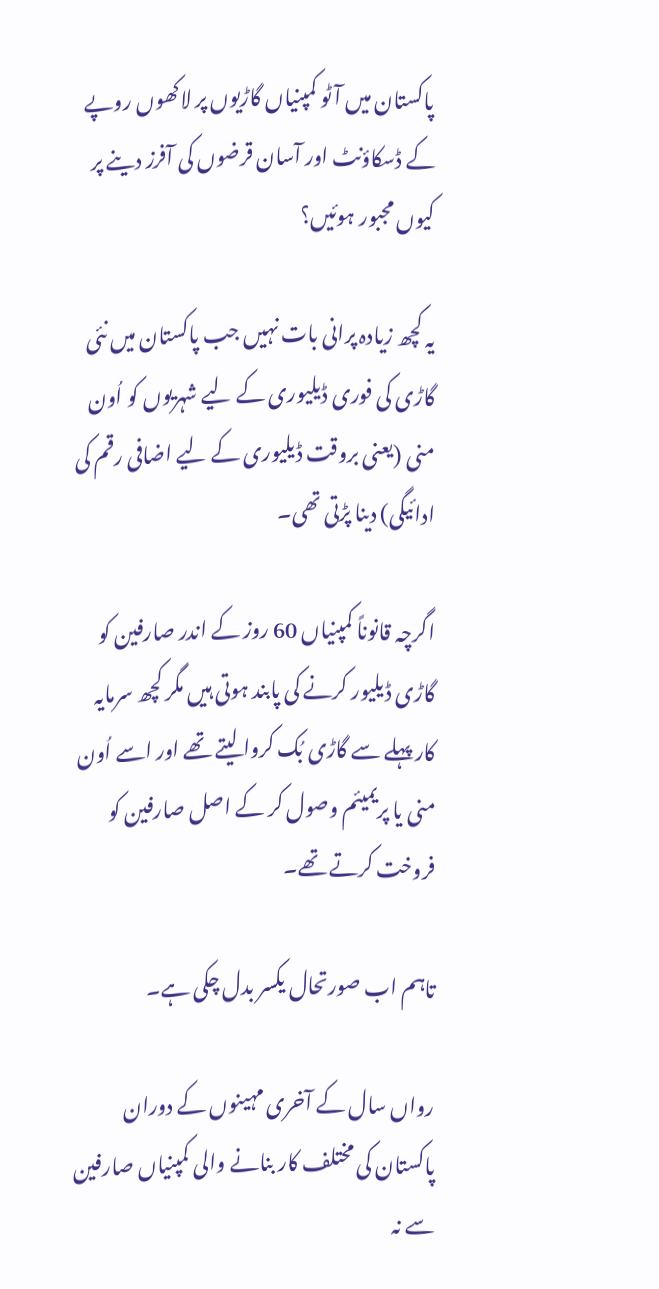پاکستان میں آٹو کمپنیاں گاڑیوں پر لاکھوں روپے کے ڈسکاؤنٹ اور آسان قرضوں کی آفرز دینے پر کیوں مجبور ہوئیں؟

یہ کچھ زیادہ پرانی بات نہیں جب پاکستان میں نئی گاڑی کی فوری ڈیلیوری کے لیے شہریوں کو اُون منی (یعنی بروقت ڈیلیوری کے لیے اضافی رقم کی ادائیگی) دینا پڑتی تھی۔

اگرچہ قانوناً کمپنیاں 60 روز کے اندر صارفین کو گاڑی ڈیلیور کرنے کی پابند ہوتی ہیں مگر کچھ سرمایہ کار پہلے سے گاڑی بُک کروا لیتے تھے اور اسے اُون منی یا پریمیئم وصول کر کے اصل صارفین کو فروخت کرتے تھے۔

تاہم اب صورتحال یکسر بدل چکی ہے۔

رواں سال کے آخری مہینوں کے دوران پاکستان کی مختلف کار بنانے والی کمپنیاں صارفین سے نہ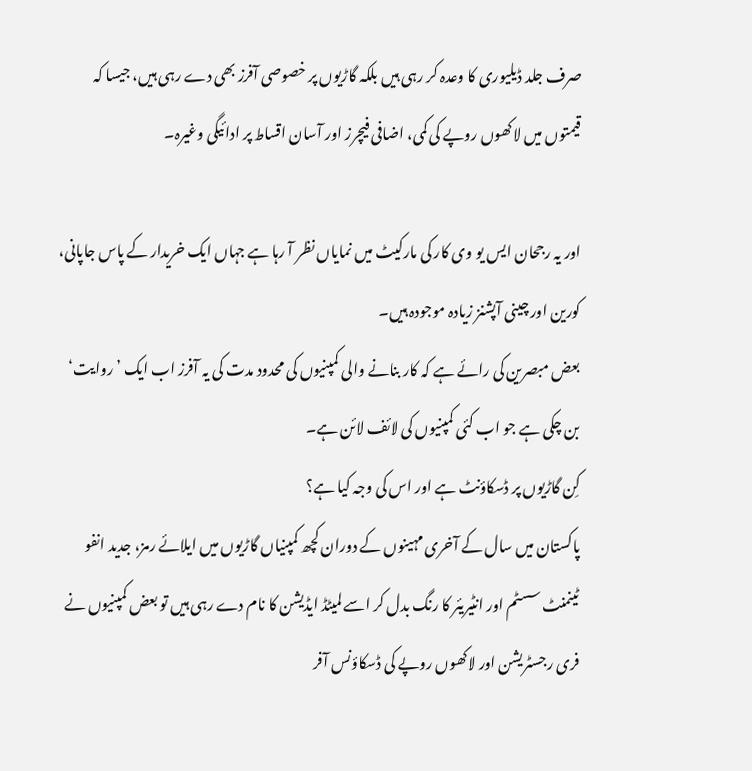صرف جلد ڈیلیوری کا وعدہ کر رہی ہیں بلکہ گاڑیوں پر خصوصی آفرز بھی دے رہی ہیں، جیسا کہ قیمتوں میں لاکھوں روپے کی کمی، اضافی فیچرز اور آسان اقساط پر ادائیگی وغیرہ۔

اور یہ رجحان ایس یو وی کار کی مارکیٹ میں نمایاں نظر آ رہا ہے جہاں ایک خریدار کے پاس جاپانی، کورین اور چینی آپشنز زیادہ موجودہ ہیں۔
بعض مبصرین کی رائے ہے کہ کار بنانے والی کمپنیوں کی محدود مدت کی یہ آفرز اب ایک ’روایت‘ بن چکی ہے جو اب کئی کمپنیوں کی لائف لائن ہے۔
کِن گاڑیوں پر ڈسکاؤنٹ ہے اور اس کی وجہ کیا ہے؟
پاکستان میں سال کے آخری مہینوں کے دوران کچھ کمپنیاں گاڑیوں میں ایلائے رمز، جدید انفو ٹینمنٹ سسٹم اور انٹیریئر کا رنگ بدل کر اسے لمیٹڈ ایڈیشن کا نام دے رہی ہیں تو بعض کمپنیوں نے فری رجسٹریشن اور لاکھوں روپے کی ڈسکاؤنس آفر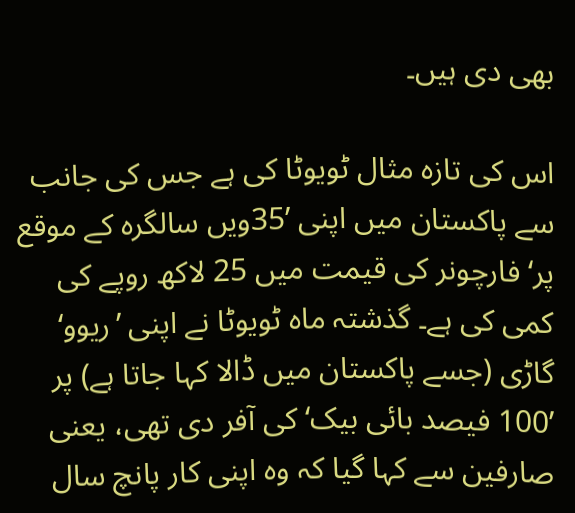بھی دی ہیں۔

اس کی تازہ مثال ٹویوٹا کی ہے جس کی جانب سے پاکستان میں اپنی ’35ویں سالگرہ کے موقع پر‘ فارچونر کی قیمت میں 25 لاکھ روپے کی کمی کی ہے۔ گذشتہ ماہ ٹویوٹا نے اپنی ’ریوو‘ گاڑی (جسے پاکستان میں ڈالا کہا جاتا ہے) پر ’100 فیصد بائی بیک‘ کی آفر دی تھی، یعنی صارفین سے کہا گیا کہ وہ اپنی کار پانچ سال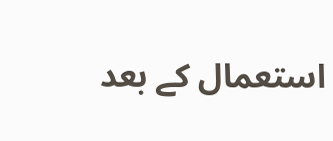استعمال کے بعد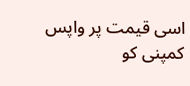اسی قیمت پر واپس کمپنی کو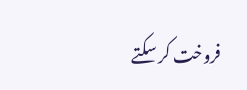فروخت کر سکتے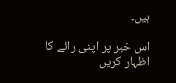ہیں۔

اس خبر پر اپنی رائے کا اظہار کریں